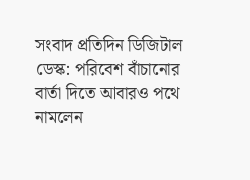সংবাদ প্রতিদিন ডিজিটাল ডেস্ক: পরিবেশ বাঁচানোর বার্তা দিতে আবারও পথে নামলেন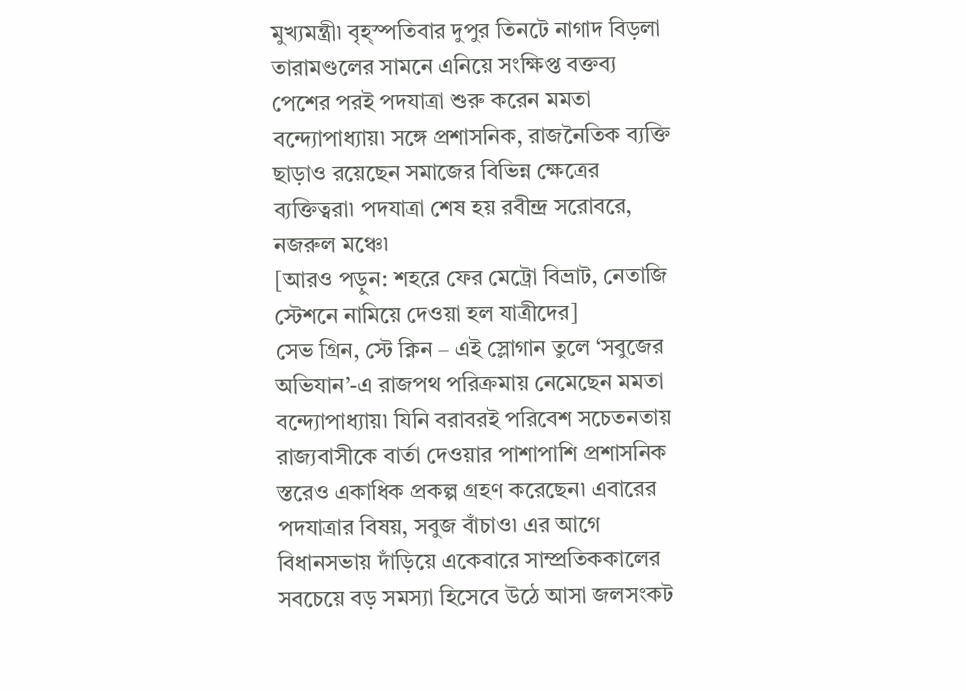মুখ্যমন্ত্রী৷ বৃহ্স্পতিবার দুপুর তিনটে নাগাদ বিড়লা তারামণ্ডলের সামনে এনিয়ে সংক্ষিপ্ত বক্তব্য পেশের পরই পদযাত্রা শুরু করেন মমতা বন্দ্যোপাধ্যায়৷ সঙ্গে প্রশাসনিক, রাজনৈতিক ব্যক্তি ছাড়াও রয়েছেন সমাজের বিভিন্ন ক্ষেত্রের ব্যক্তিত্বরা৷ পদযাত্রা শেষ হয় রবীন্দ্র সরোবরে, নজরুল মঞ্চে৷
[আরও পড়ুন: শহরে ফের মেট্রো বিভ্রাট, নেতাজি স্টেশনে নামিয়ে দেওয়া হল যাত্রীদের]
সেভ গ্রিন, স্টে ক্নিন – এই স্লোগান তুলে ‘সবুজের অভিযান’-এ রাজপথ পরিক্রমায় নেমেছেন মমতা বন্দ্যোপাধ্যায়৷ যিনি বরাবরই পরিবেশ সচেতনতায় রাজ্যবাসীকে বার্তা দেওয়ার পাশাপাশি প্রশাসনিক স্তরেও একাধিক প্রকল্প গ্রহণ করেছেন৷ এবারের পদযাত্রার বিষয়, সবুজ বাঁচাও৷ এর আগে বিধানসভায় দাঁড়িয়ে একেবারে সাম্প্রতিককালের সবচেয়ে বড় সমস্যা হিসেবে উঠে আসা জলসংকট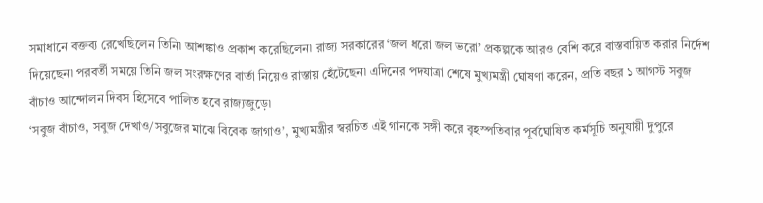সমাধানে বক্তব্য রেখেছিলেন তিনি৷ আশঙ্কাও প্রকাশ করেছিলেন৷ রাজ্য সরকারের ‘জল ধরো জল ভরো’ প্রকল্পকে আরও বেশি করে বাস্তবায়িত করার নির্দেশ দিয়েছেন৷ পরবর্তী সময়ে তিনি জল সংরক্ষণের বার্তা নিয়েও রাস্তায় হেঁটেছেন৷ এদিনের পদযাত্রা শেষে মুখ্যমন্ত্রী ঘোষণা করেন, প্রতি বছর ১ আগস্ট সবুজ বাঁচাও আন্দোলন দিবস হিসেবে পালিত হবে রাজ্যজুড়ে৷
‘সবুজ বাঁচাও, সবুজ দেখাও/সবুজের মাঝে বিবেক জাগাও’, মুখ্যমন্ত্রীর স্বরচিত এই গানকে সঙ্গী করে বৃহস্পতিবার পূর্বঘোষিত কর্মসূচি অনুযায়ী দুপুরে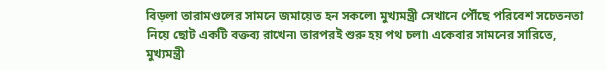বিড়লা তারামণ্ডলের সামনে জমায়েত হন সকলে৷ মুখ্যমন্ত্রী সেখানে পৌঁছে পরিবেশ সচেতনতা নিয়ে ছোট একটি বক্তব্য রাখেন৷ তারপরই শুরু হয় পথ চলা৷ একেবার সামনের সারিতে, মুখ্যমন্ত্রী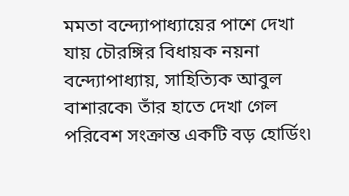মমতা বন্দ্যোপাধ্যায়ের পাশে দেখা যায় চৌরঙ্গির বিধায়ক নয়না বন্দ্যোপাধ্যায়, সাহিত্যিক আবুল বাশারকে৷ তাঁর হাতে দেখা গেল পরিবেশ সংক্রান্ত একটি বড় হোর্ডিং৷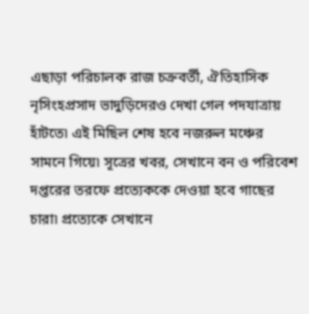এছাড়া পরিচালক রাজ চক্রবর্তী, ঐতিহাসিক নৃসিংহপ্রসাদ ভাদুড়িদেরও দেখা গেল পদযাত্রায় হাঁটতে৷ এই মিছিল শেষ হবে নজরুল মঞ্চের সামনে গিয়ে৷ সূত্রের খবর, সেখানে বন ও পরিবেশ দপ্তরের তরফে প্রত্যেককে দেওয়া হবে গাছের চারা৷ প্রত্যেকে সেখানে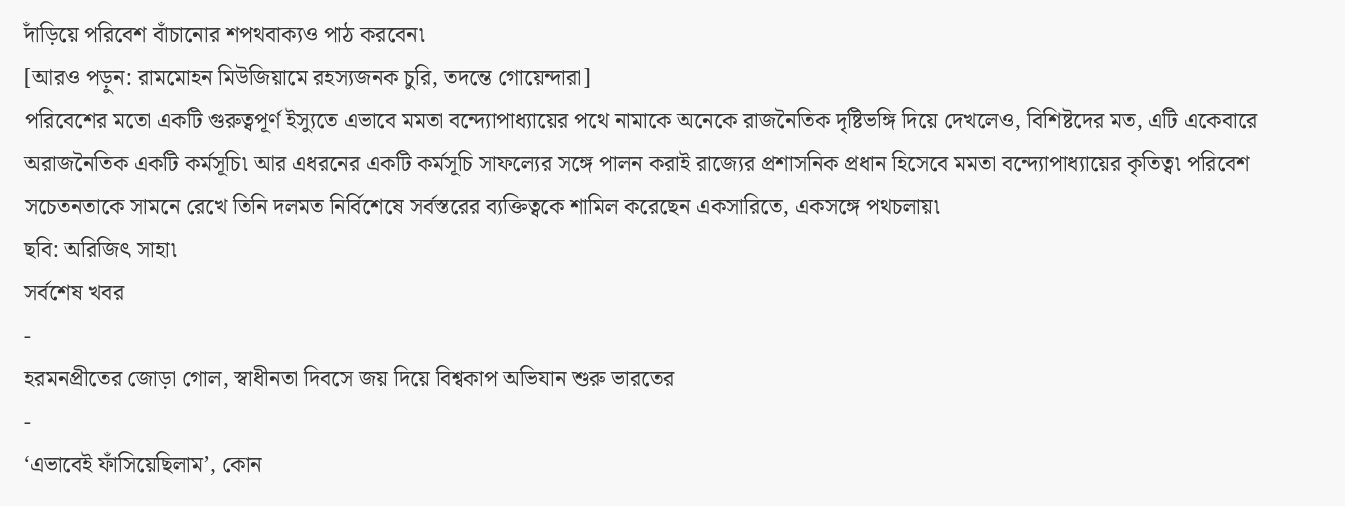দাঁড়িয়ে পরিবেশ বাঁচানোর শপথবাক্যও পাঠ করবেন৷
[আরও পড়ুন: রামমোহন মিউজিয়ামে রহস্যজনক চুরি, তদন্তে গোয়েন্দারা]
পরিবেশের মতো একটি গুরুত্বপূর্ণ ইস্যুতে এভাবে মমতা বন্দ্যোপাধ্যায়ের পথে নামাকে অনেকে রাজনৈতিক দৃষ্টিভঙ্গি দিয়ে দেখলেও, বিশিষ্টদের মত, এটি একেবারে অরাজনৈতিক একটি কর্মসূচি৷ আর এধরনের একটি কর্মসূচি সাফল্যের সঙ্গে পালন করাই রাজ্যের প্রশাসনিক প্রধান হিসেবে মমতা বন্দ্যোপাধ্যায়ের কৃতিত্ব৷ পরিবেশ সচেতনতাকে সামনে রেখে তিনি দলমত নির্বিশেষে সর্বস্তরের ব্যক্তিত্বকে শামিল করেছেন একসারিতে, একসঙ্গে পথচলায়৷
ছবি: অরিজিৎ সাহা৷
সর্বশেষ খবর
-
হরমনপ্রীতের জোড়া গোল, স্বাধীনতা দিবসে জয় দিয়ে বিশ্বকাপ অভিযান শুরু ভারতের
-
‘এভাবেই ফাঁসিয়েছিলাম’, কোন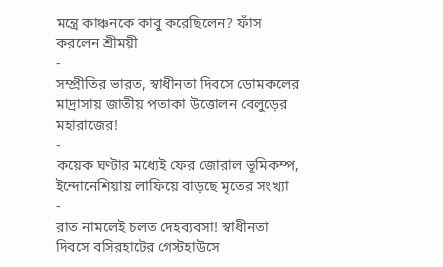মন্ত্রে কাঞ্চনকে কাবু করেছিলেন? ফাঁস করলেন শ্রীময়ী
-
সম্প্রীতির ভারত, স্বাধীনতা দিবসে ডোমকলের মাদ্রাসায় জাতীয় পতাকা উত্তোলন বেলুড়ের মহারাজের!
-
কয়েক ঘণ্টার মধ্যেই ফের জোরাল ভূমিকম্প, ইন্দোনেশিয়ায় লাফিয়ে বাড়ছে মৃতের সংখ্যা
-
রাত নামলেই চলত দেহব্যবসা! স্বাধীনতা দিবসে বসিরহাটের গেস্টহাউসে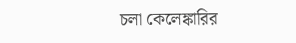চলা কেলেঙ্কারির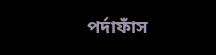পর্দাফাঁস